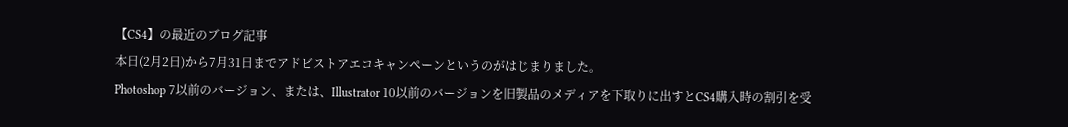【CS4】の最近のブログ記事
本日(2月2日)から7月31日までアドビストアエコキャンペーンというのがはじまりました。
Photoshop 7以前のバージョン、または、Illustrator 10以前のバージョンを旧製品のメディアを下取りに出すとCS4購入時の割引を受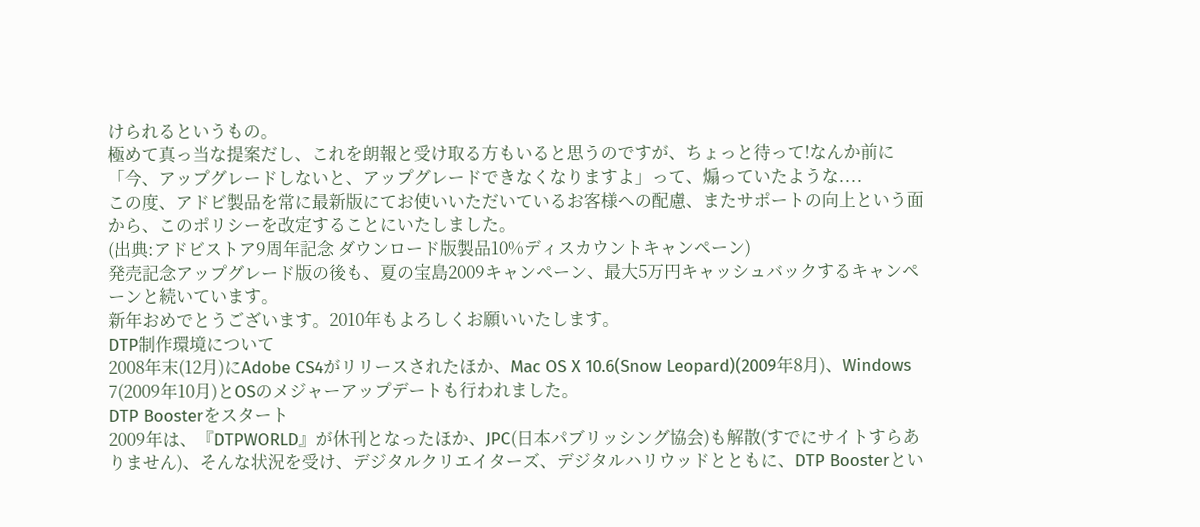けられるというもの。
極めて真っ当な提案だし、これを朗報と受け取る方もいると思うのですが、ちょっと待って!なんか前に「今、アップグレードしないと、アップグレードできなくなりますよ」って、煽っていたような....
この度、アドビ製品を常に最新版にてお使いいただいているお客様への配慮、またサポートの向上という面から、このポリシーを改定することにいたしました。
(出典:アドビストア9周年記念 ダウンロード版製品10%ディスカウントキャンペーン)
発売記念アップグレード版の後も、夏の宝島2009キャンペーン、最大5万円キャッシュバックするキャンペーンと続いています。
新年おめでとうございます。2010年もよろしくお願いいたします。
DTP制作環境について
2008年末(12月)にAdobe CS4がリリースされたほか、Mac OS X 10.6(Snow Leopard)(2009年8月)、Windows 7(2009年10月)とOSのメジャーアップデートも行われました。
DTP Boosterをスタート
2009年は、『DTPWORLD』が休刊となったほか、JPC(日本パブリッシング協会)も解散(すでにサイトすらありません)、そんな状況を受け、デジタルクリエイターズ、デジタルハリウッドとともに、DTP Boosterとい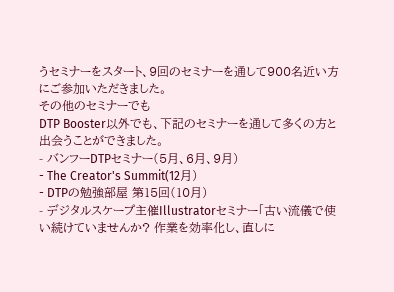うセミナーをスタート、9回のセミナーを通して900名近い方にご参加いただきました。
その他のセミナーでも
DTP Booster以外でも、下記のセミナーを通して多くの方と出会うことができました。
- バンフーDTPセミナー(5月、6月、9月)
- The Creator's Summit(12月)
- DTPの勉強部屋 第15回(10月)
- デジタルスケープ主催Illustratorセミナー「古い流儀で使い続けていませんか? 作業を効率化し、直しに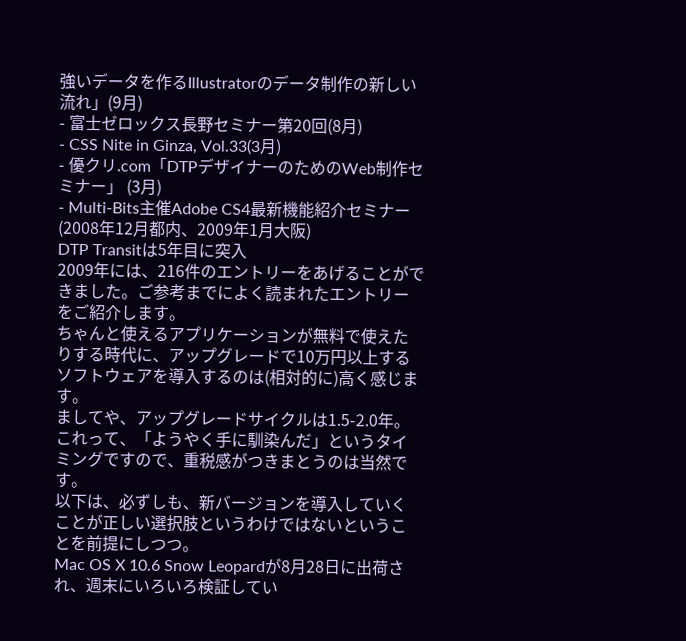強いデータを作るIllustratorのデータ制作の新しい流れ」(9月)
- 富士ゼロックス長野セミナー第20回(8月)
- CSS Nite in Ginza, Vol.33(3月)
- 優クリ.com「DTPデザイナーのためのWeb制作セミナー」 (3月)
- Multi-Bits主催Adobe CS4最新機能紹介セミナー(2008年12月都内、2009年1月大阪)
DTP Transitは5年目に突入
2009年には、216件のエントリーをあげることができました。ご参考までによく読まれたエントリーをご紹介します。
ちゃんと使えるアプリケーションが無料で使えたりする時代に、アップグレードで10万円以上するソフトウェアを導入するのは(相対的に)高く感じます。
ましてや、アップグレードサイクルは1.5-2.0年。これって、「ようやく手に馴染んだ」というタイミングですので、重税感がつきまとうのは当然です。
以下は、必ずしも、新バージョンを導入していくことが正しい選択肢というわけではないということを前提にしつつ。
Mac OS X 10.6 Snow Leopardが8月28日に出荷され、週末にいろいろ検証してい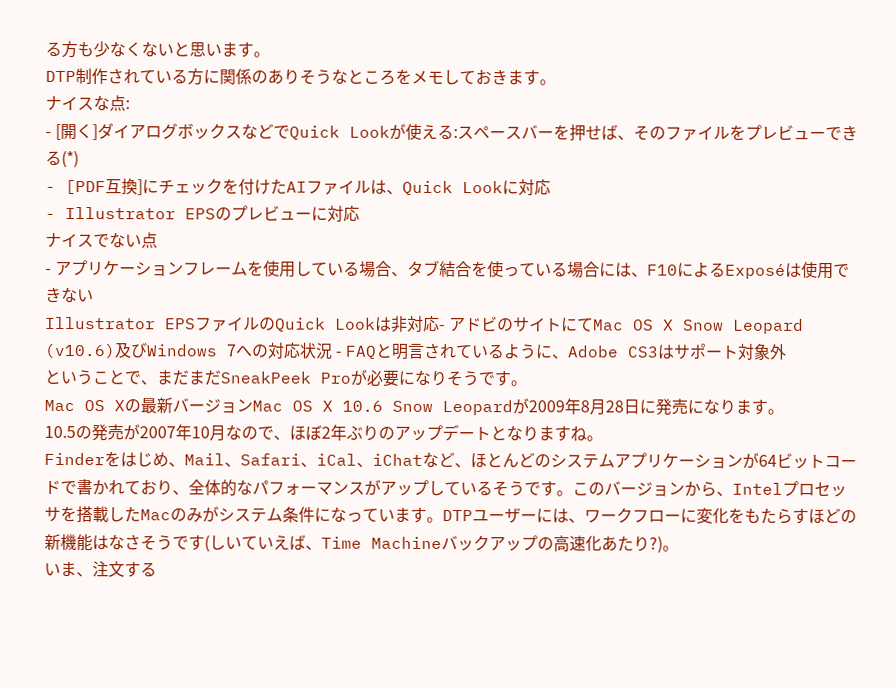る方も少なくないと思います。
DTP制作されている方に関係のありそうなところをメモしておきます。
ナイスな点:
- [開く]ダイアログボックスなどでQuick Lookが使える:スペースバーを押せば、そのファイルをプレビューできる(*)
- [PDF互換]にチェックを付けたAIファイルは、Quick Lookに対応
- Illustrator EPSのプレビューに対応
ナイスでない点
- アプリケーションフレームを使用している場合、タブ結合を使っている場合には、F10によるExposéは使用できない
Illustrator EPSファイルのQuick Lookは非対応- アドビのサイトにてMac OS X Snow Leopard (v10.6)及びWindows 7への対応状況 - FAQと明言されているように、Adobe CS3はサポート対象外
ということで、まだまだSneakPeek Proが必要になりそうです。
Mac OS Xの最新バージョンMac OS X 10.6 Snow Leopardが2009年8月28日に発売になります。
10.5の発売が2007年10月なので、ほぼ2年ぶりのアップデートとなりますね。
Finderをはじめ、Mail、Safari、iCal、iChatなど、ほとんどのシステムアプリケーションが64ビットコードで書かれており、全体的なパフォーマンスがアップしているそうです。このバージョンから、Intelプロセッサを搭載したMacのみがシステム条件になっています。DTPユーザーには、ワークフローに変化をもたらすほどの新機能はなさそうです(しいていえば、Time Machineバックアップの高速化あたり?)。
いま、注文する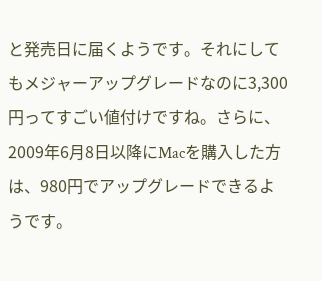と発売日に届くようです。それにしてもメジャーアップグレードなのに3,300円ってすごい値付けですね。さらに、2009年6月8日以降にMacを購入した方は、980円でアップグレードできるようです。